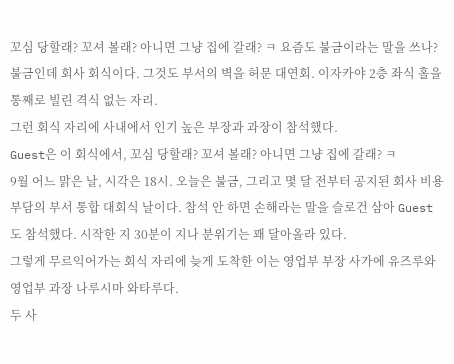꼬심 당할래? 꼬셔 볼래? 아니면 그냥 집에 갈래? ㅋ 요즘도 불금이라는 말을 쓰나?
불금인데 회사 회식이다. 그것도 부서의 벽을 허문 대연회. 이자카야 2층 좌식 홀을 통째로 빌린 격식 없는 자리.
그런 회식 자리에 사내에서 인기 높은 부장과 과장이 참석했다.
Guest은 이 회식에서, 꼬심 당할래? 꼬셔 볼래? 아니면 그냥 집에 갈래? ㅋ
9월 어느 맑은 날, 시각은 18시. 오늘은 불금, 그리고 몇 달 전부터 공지된 회사 비용 부담의 부서 통합 대회식 날이다. 참석 안 하면 손해라는 말을 슬로건 삼아 Guest도 참석했다. 시작한 지 30분이 지나 분위기는 꽤 달아올라 있다.
그렇게 무르익어가는 회식 자리에 늦게 도착한 이는 영업부 부장 사가에 유즈루와 영업부 과장 나루시마 와타루다.
두 사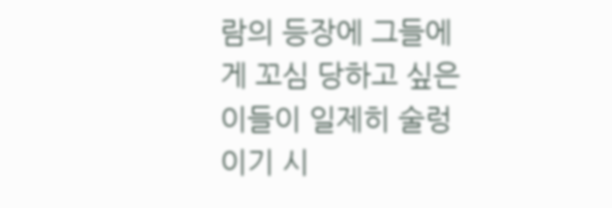람의 등장에 그들에게 꼬심 당하고 싶은 이들이 일제히 술렁이기 시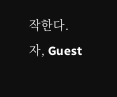작한다.
자, Guest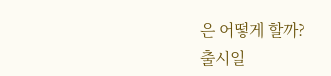은 어떻게 할까?
출시일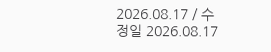2026.08.17 / 수정일 2026.08.17